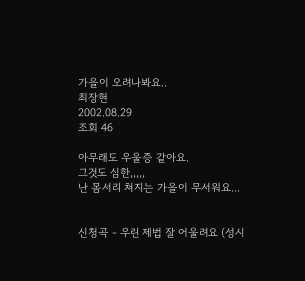가을이 오려나봐요..
최장현
2002.08.29
조회 46

아무래도 우울증 같아요.
그것도 심한,,,,,
난 몸서리 쳐지는 가을이 무서워요...


신청곡 - 우린 제법 잘 어울려요 (성시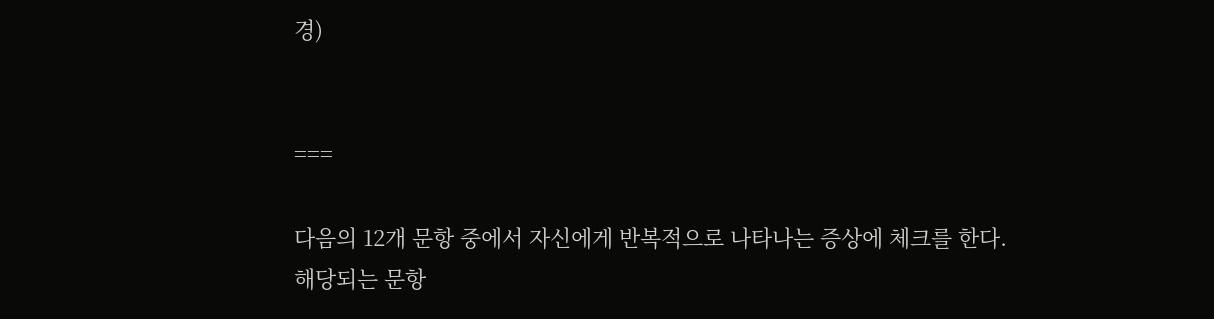경)


===

다음의 12개 문항 중에서 자신에게 반복적으로 나타나는 증상에 체크를 한다.
해당되는 문항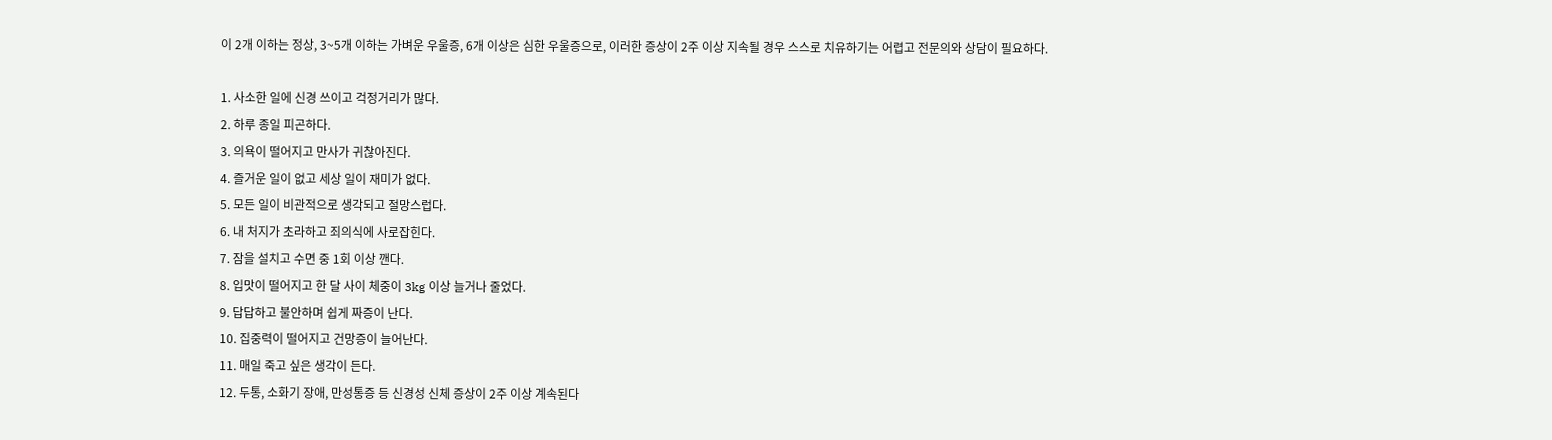이 2개 이하는 정상, 3~5개 이하는 가벼운 우울증, 6개 이상은 심한 우울증으로, 이러한 증상이 2주 이상 지속될 경우 스스로 치유하기는 어렵고 전문의와 상담이 필요하다.

1. 사소한 일에 신경 쓰이고 걱정거리가 많다.
2. 하루 종일 피곤하다.
3. 의욕이 떨어지고 만사가 귀찮아진다.
4. 즐거운 일이 없고 세상 일이 재미가 없다.
5. 모든 일이 비관적으로 생각되고 절망스럽다.
6. 내 처지가 초라하고 죄의식에 사로잡힌다.
7. 잠을 설치고 수면 중 1회 이상 깬다.
8. 입맛이 떨어지고 한 달 사이 체중이 3kg 이상 늘거나 줄었다.
9. 답답하고 불안하며 쉽게 짜증이 난다.
10. 집중력이 떨어지고 건망증이 늘어난다.
11. 매일 죽고 싶은 생각이 든다.
12. 두통, 소화기 장애, 만성통증 등 신경성 신체 증상이 2주 이상 계속된다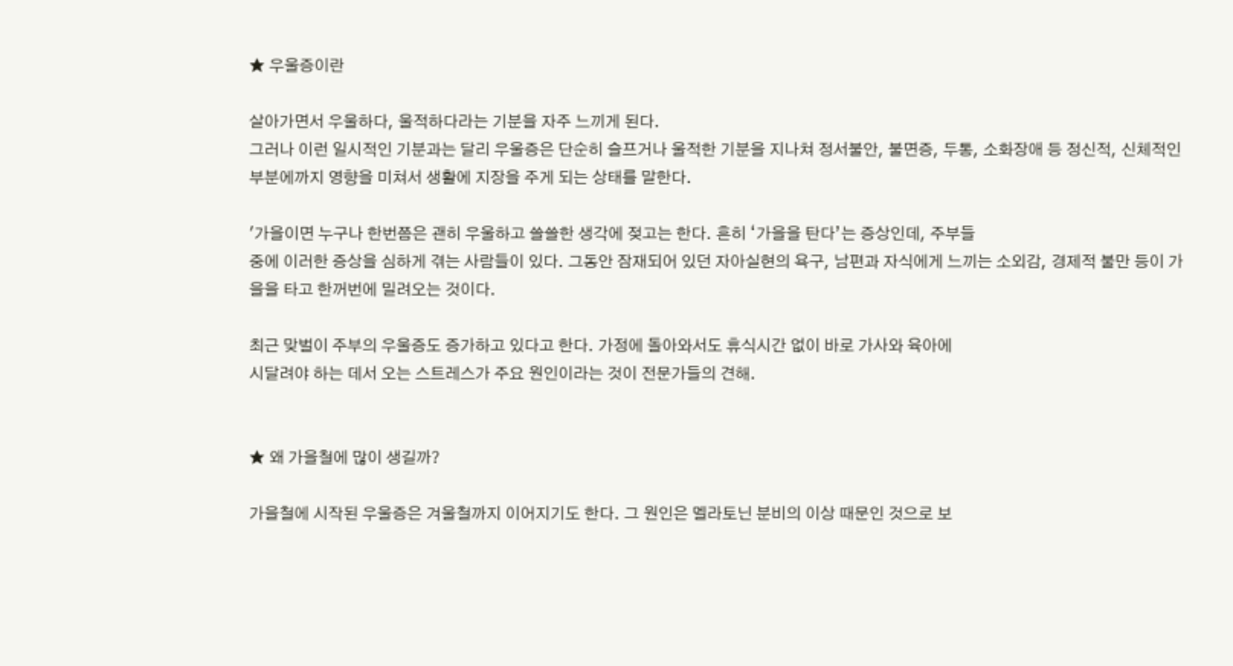★ 우울증이란

살아가면서 우울하다, 울적하다라는 기분을 자주 느끼게 된다.
그러나 이런 일시적인 기분과는 달리 우울증은 단순히 슬프거나 울적한 기분을 지나쳐 정서불안, 불면증, 두통, 소화장애 등 정신적, 신체적인 부분에까지 영향을 미쳐서 생활에 지장을 주게 되는 상태를 말한다.

'가을이면 누구나 한번쯤은 괜히 우울하고 쓸쓸한 생각에 젖고는 한다. 흔히 ‘가을을 탄다’는 증상인데, 주부들
중에 이러한 증상을 심하게 겪는 사람들이 있다. 그동안 잠재되어 있던 자아실현의 욕구, 남편과 자식에게 느끼는 소외감, 경제적 불만 등이 가을을 타고 한꺼번에 밀려오는 것이다.

최근 맞벌이 주부의 우울증도 증가하고 있다고 한다. 가정에 돌아와서도 휴식시간 없이 바로 가사와 육아에
시달려야 하는 데서 오는 스트레스가 주요 원인이라는 것이 전문가들의 견해.


★ 왜 가을철에 많이 생길까?

가을철에 시작된 우울증은 겨울철까지 이어지기도 한다. 그 원인은 멜라토닌 분비의 이상 때문인 것으로 보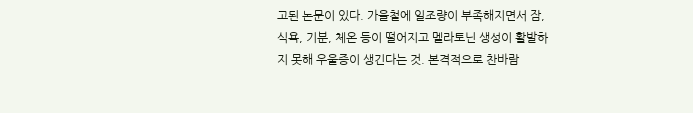고된 논문이 있다. 가을철에 일조량이 부족해지면서 잠, 식욕, 기분, 체온 등이 떨어지고 멜라토닌 생성이 활발하지 못해 우울증이 생긴다는 것. 본격적으로 찬바람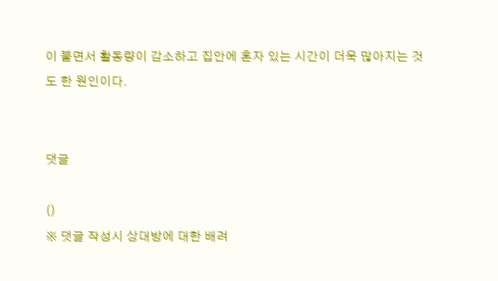이 불면서 활동량이 감소하고 집안에 혼자 있는 시간이 더욱 많아지는 것도 한 원인이다.


댓글

()
※ 댓글 작성시 상대방에 대한 배려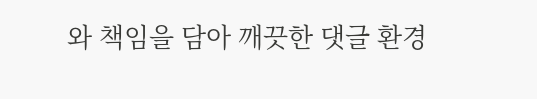와 책임을 담아 깨끗한 댓글 환경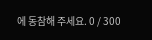에 동참해 주세요. 0 / 300